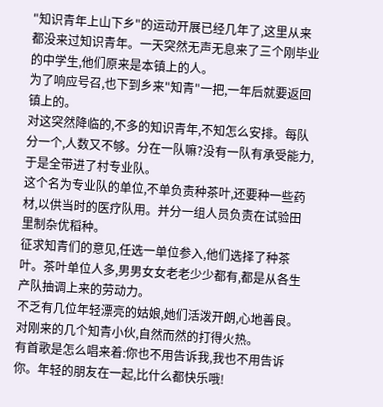"知识青年上山下乡"的运动开展已经几年了,这里从来都没来过知识青年。一天突然无声无息来了三个刚毕业的中学生,他们原来是本镇上的人。
为了响应号召,也下到乡来"知青"一把,一年后就要返回镇上的。
对这突然降临的,不多的知识青年,不知怎么安排。每队分一个,人数又不够。分在一队嘛?没有一队有承受能力,于是全带进了村专业队。
这个名为专业队的单位,不单负责种茶叶,还要种一些药材,以供当时的医疗队用。并分一组人员负责在试验田里制杂优稻种。
征求知青们的意见,任选一单位参入,他们选择了种茶叶。茶叶单位人多,男男女女老老少少都有,都是从各生产队抽调上来的劳动力。
不乏有几位年轻漂亮的姑娘,她们活泼开朗,心地善良。对刚来的几个知青小伙,自然而然的打得火热。
有首歌是怎么唱来着:你也不用告诉我,我也不用告诉你。年轻的朋友在一起,比什么都快乐哦!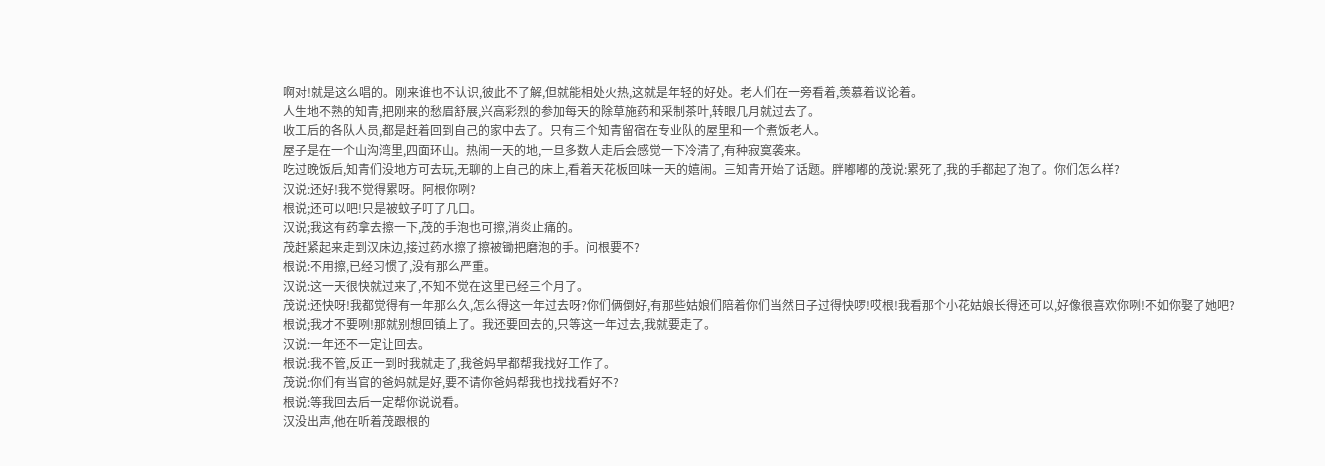啊对!就是这么唱的。刚来谁也不认识,彼此不了解,但就能相处火热,这就是年轻的好处。老人们在一旁看着,羡慕着议论着。
人生地不熟的知青,把刚来的愁眉舒展,兴高彩烈的参加每天的除草施药和采制茶叶,转眼几月就过去了。
收工后的各队人员,都是赶着回到自己的家中去了。只有三个知青留宿在专业队的屋里和一个煮饭老人。
屋子是在一个山沟湾里,四面环山。热闹一天的地,一旦多数人走后会感觉一下冷清了,有种寂寞袭来。
吃过晚饭后,知青们没地方可去玩,无聊的上自己的床上,看着天花板回味一天的嬉闹。三知青开始了话题。胖嘟嘟的茂说:累死了,我的手都起了泡了。你们怎么样?
汉说:还好!我不觉得累呀。阿根你咧?
根说;还可以吧!只是被蚊子叮了几口。
汉说;我这有药拿去擦一下,茂的手泡也可擦,消炎止痛的。
茂赶紧起来走到汉床边,接过药水擦了擦被锄把磨泡的手。问根要不?
根说:不用擦,已经习惯了,没有那么严重。
汉说:这一天很快就过来了,不知不觉在这里已经三个月了。
茂说:还快呀!我都觉得有一年那么久,怎么得这一年过去呀?你们俩倒好,有那些姑娘们陪着你们当然日子过得快啰!哎根!我看那个小花姑娘长得还可以,好像很喜欢你咧!不如你娶了她吧?
根说;我才不要咧!那就别想回镇上了。我还要回去的,只等这一年过去,我就要走了。
汉说:一年还不一定让回去。
根说:我不管,反正一到时我就走了,我爸妈早都帮我找好工作了。
茂说:你们有当官的爸妈就是好,要不请你爸妈帮我也找找看好不?
根说:等我回去后一定帮你说说看。
汉没出声,他在听着茂跟根的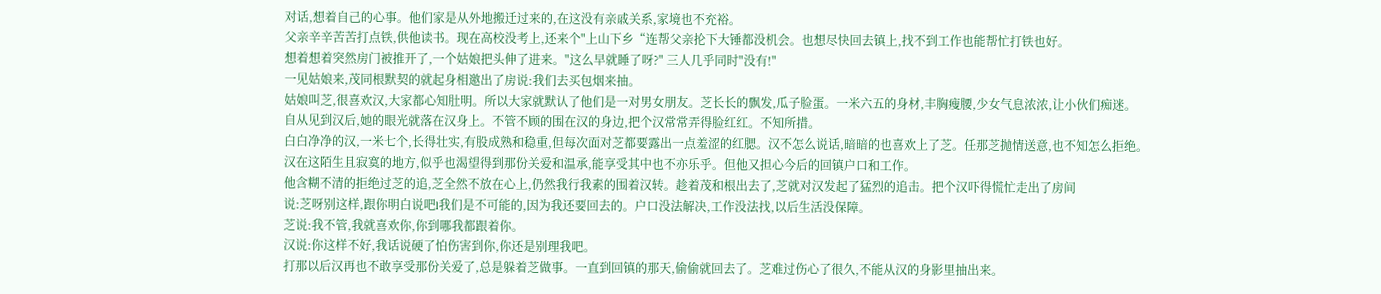对话,想着自己的心事。他们家是从外地搬迁过来的,在这没有亲戚关系,家境也不充裕。
父亲辛辛苦苦打点铁,供他读书。现在高校没考上,还来个"上山下乡“连帮父亲抡下大锤都没机会。也想尽快回去镇上,找不到工作也能帮忙打铁也好。
想着想着突然房门被推开了,一个姑娘把头伸了进来。"这么早就睡了呀?" 三人几乎同时"没有!"
一见姑娘来,茂同根默契的就起身相邀出了房说:我们去买包烟来抽。
姑娘叫芝,很喜欢汉,大家都心知肚明。所以大家就默认了他们是一对男女朋友。芝长长的飘发,瓜子脸蛋。一米六五的身材,丰胸瘦腰,少女气息浓浓,让小伙们痴迷。
自从见到汉后,她的眼光就落在汉身上。不管不顾的围在汉的身边,把个汉常常弄得脸红红。不知所措。
白白净净的汉,一米七个,长得壮实,有股成熟和稳重,但每次面对芝都要露出一点羞涩的红腮。汉不怎么说话,暗暗的也喜欢上了芝。任那芝抛情送意,也不知怎么拒绝。
汉在这陌生且寂寞的地方,似乎也渴望得到那份关爱和温承,能享受其中也不亦乐乎。但他又担心今后的回镇户口和工作。
他含糊不清的拒绝过芝的追,芝全然不放在心上,仍然我行我素的围着汉转。趁着茂和根出去了,芝就对汉发起了猛烈的追击。把个汉吓得慌忙走出了房间
说:芝呀别这样,跟你明白说吧l我们是不可能的,因为我还要回去的。户口没法解决,工作没法找,以后生活没保障。
芝说:我不管,我就喜欢你,你到哪我都跟着你。
汉说:你这样不好,我话说硬了怕伤害到你,你还是别理我吧。
打那以后汉再也不敢享受那份关爱了,总是躲着芝做事。一直到回镇的那天,偷偷就回去了。芝难过伤心了很久,不能从汉的身影里抽出来。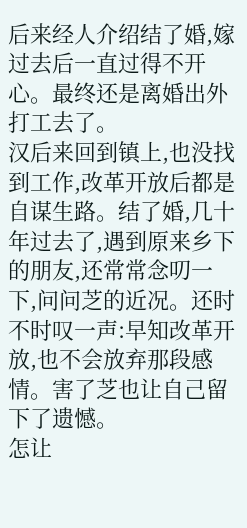后来经人介绍结了婚,嫁过去后一直过得不开心。最终还是离婚出外打工去了。
汉后来回到镇上,也没找到工作,改革开放后都是自谋生路。结了婚,几十年过去了,遇到原来乡下的朋友,还常常念叨一下,问问芝的近况。还时不时叹一声:早知改革开放,也不会放弃那段感情。害了芝也让自己留下了遗憾。
怎让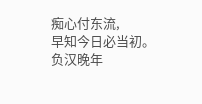痴心付东流,
早知今日必当初。
负汉晚年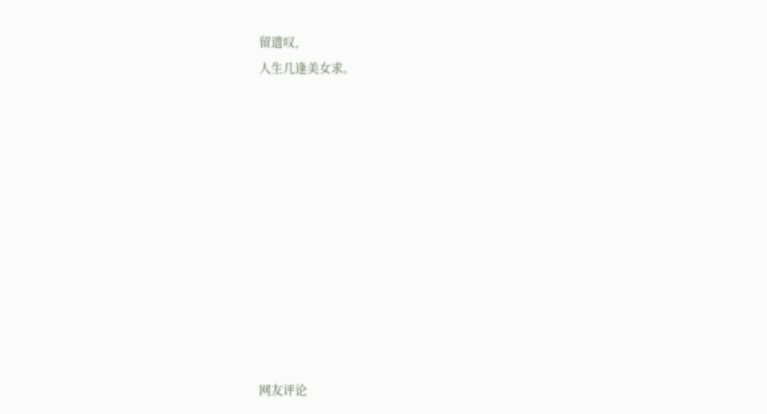留遗叹,
人生几逢美女求。











网友评论